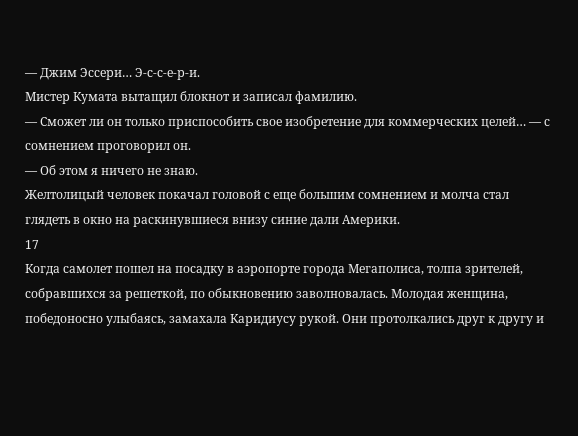— Джим Эссери… Э-с-с-е-р-и.
Мистер Кумата вытащил блокнот и записал фамилию.
— Сможет ли он только приспособить свое изобретение для коммерческих целей… — с сомнением проговорил он.
— Об этом я ничего не знаю.
Желтолицый человек покачал головой с еще большим сомнением и молча стал глядеть в окно на раскинувшиеся внизу синие дали Америки.
17
Когда самолет пошел на посадку в аэропорте города Мегаполиса, толпа зрителей, собравшихся за решеткой, по обыкновению заволновалась. Молодая женщина, победоносно улыбаясь, замахала Каридиусу рукой. Они протолкались друг к другу и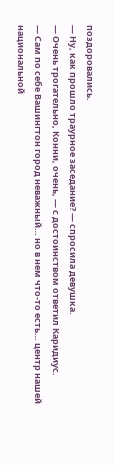поздоровались.
— Ну, как прошло траурное заседание? — спросила девушка.
— Очень трогательно, Конни, очень, — с достоинством ответил Каридиус.
— Сам по себе Вашингтон город неважный… но в нем что-то есть… центр нашей национальной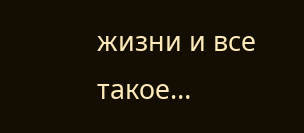жизни и все такое…